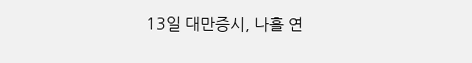13일 대만증시, 나흘 연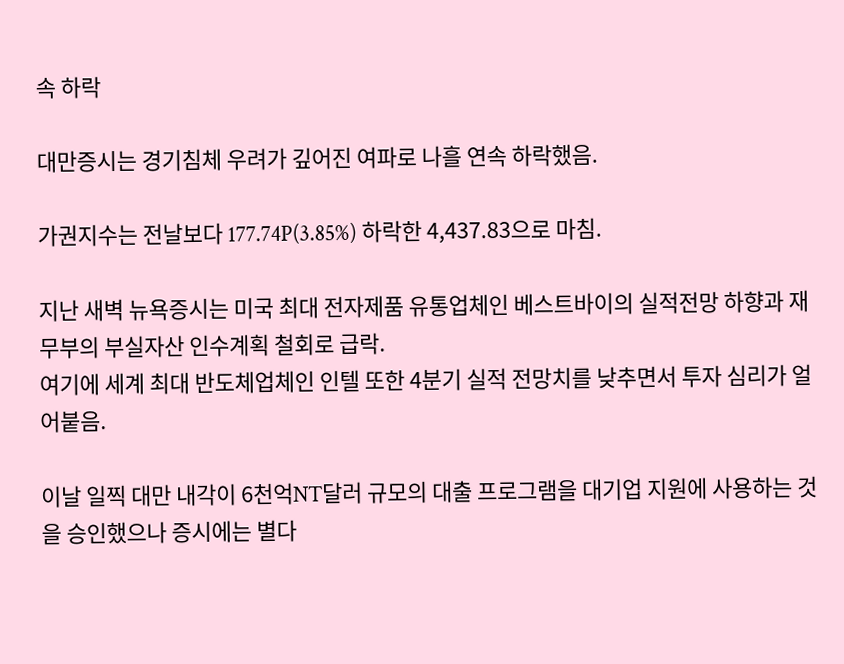속 하락

대만증시는 경기침체 우려가 깊어진 여파로 나흘 연속 하락했음.

가권지수는 전날보다 177.74P(3.85%) 하락한 4,437.83으로 마침.

지난 새벽 뉴욕증시는 미국 최대 전자제품 유통업체인 베스트바이의 실적전망 하향과 재무부의 부실자산 인수계획 철회로 급락.
여기에 세계 최대 반도체업체인 인텔 또한 4분기 실적 전망치를 낮추면서 투자 심리가 얼어붙음.

이날 일찍 대만 내각이 6천억NT달러 규모의 대출 프로그램을 대기업 지원에 사용하는 것을 승인했으나 증시에는 별다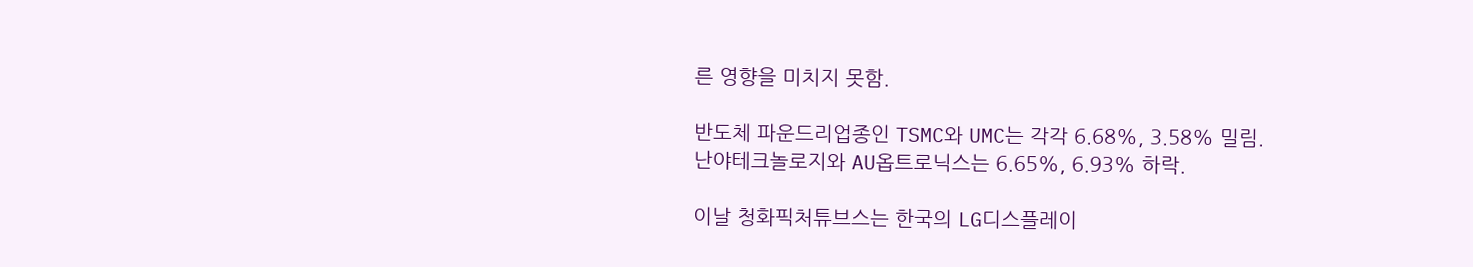른 영향을 미치지 못함.

반도체 파운드리업종인 TSMC와 UMC는 각각 6.68%, 3.58% 밀림.
난야테크놀로지와 AU옵트로닉스는 6.65%, 6.93% 하락.

이날 청화픽처튜브스는 한국의 LG디스플레이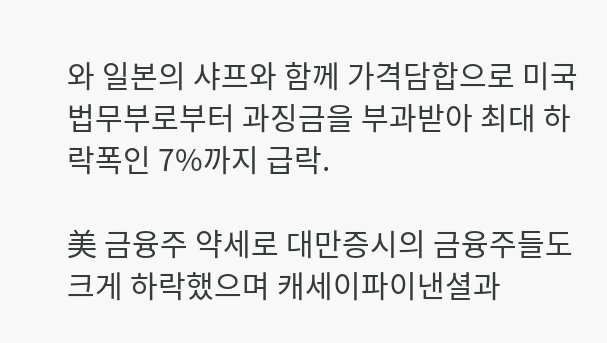와 일본의 샤프와 함께 가격담합으로 미국 법무부로부터 과징금을 부과받아 최대 하락폭인 7%까지 급락.

美 금융주 약세로 대만증시의 금융주들도 크게 하락했으며 캐세이파이낸셜과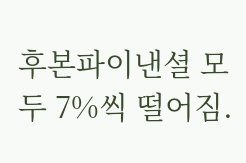후본파이낸셜 모두 7%씩 떨어짐.